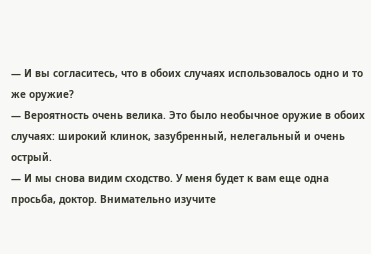— И вы согласитесь, что в обоих случаях использовалось одно и то же оружие?
— Вероятность очень велика. Это было необычное оружие в обоих случаях: широкий клинок, зазубренный, нелегальный и очень острый.
— И мы снова видим сходство. У меня будет к вам еще одна просьба, доктор. Внимательно изучите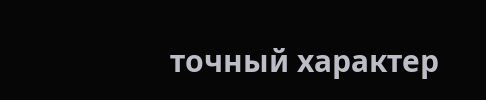точный характер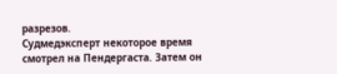разрезов.
Судмедэксперт некоторое время смотрел на Пендергаста. Затем он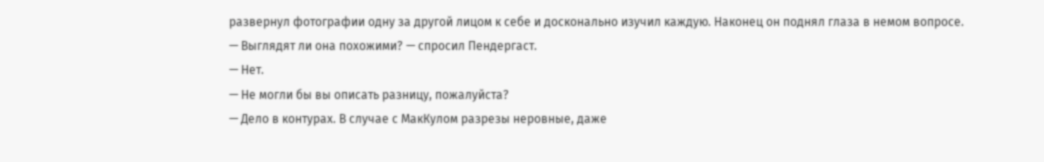развернул фотографии одну за другой лицом к себе и досконально изучил каждую. Наконец он поднял глаза в немом вопросе.
— Выглядят ли она похожими? — спросил Пендергаст.
— Нет.
— Не могли бы вы описать разницу, пожалуйста?
— Дело в контурах. В случае с МакКулом разрезы неровные, даже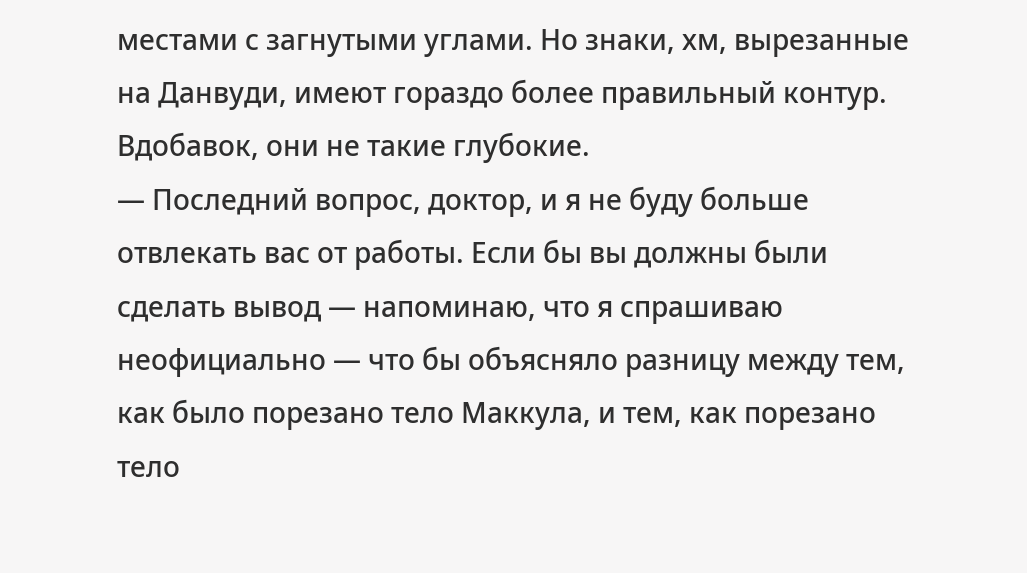местами с загнутыми углами. Но знаки, хм, вырезанные на Данвуди, имеют гораздо более правильный контур. Вдобавок, они не такие глубокие.
— Последний вопрос, доктор, и я не буду больше отвлекать вас от работы. Если бы вы должны были сделать вывод — напоминаю, что я спрашиваю неофициально — что бы объясняло разницу между тем, как было порезано тело Маккула, и тем, как порезано тело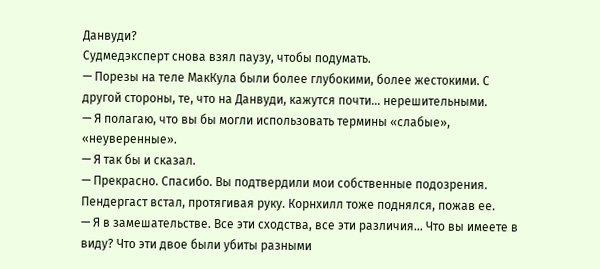Данвуди?
Судмедэксперт снова взял паузу, чтобы подумать.
— Порезы на теле МакКула были более глубокими, более жестокими. С другой стороны, те, что на Данвуди, кажутся почти... нерешительными.
— Я полагаю, что вы бы могли использовать термины «слабые», «неуверенные».
— Я так бы и сказал.
— Прекрасно. Спасибо. Вы подтвердили мои собственные подозрения.
Пендергаст встал, протягивая руку. Корнхилл тоже поднялся, пожав ее.
— Я в замешательстве. Все эти сходства, все эти различия... Что вы имеете в виду? Что эти двое были убиты разными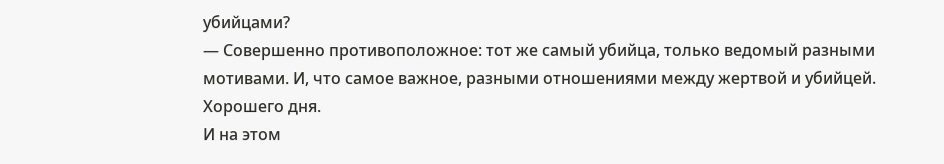убийцами?
— Совершенно противоположное: тот же самый убийца, только ведомый разными мотивами. И, что самое важное, разными отношениями между жертвой и убийцей. Хорошего дня.
И на этом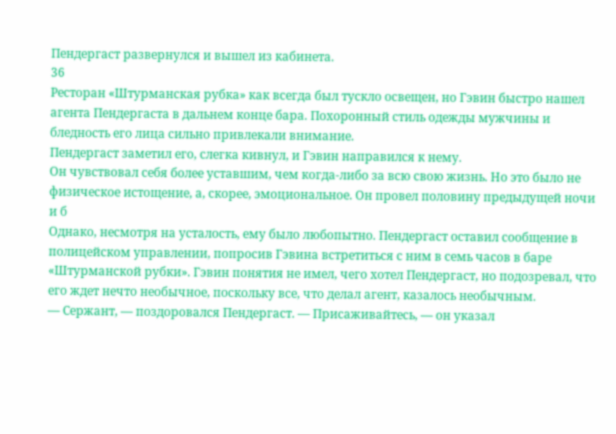Пендергаст развернулся и вышел из кабинета.
36
Ресторан «Штурманская рубка» как всегда был тускло освещен, но Гэвин быстро нашел агента Пендергаста в дальнем конце бара. Похоронный стиль одежды мужчины и бледность его лица сильно привлекали внимание.
Пендергаст заметил его, слегка кивнул, и Гэвин направился к нему.
Он чувствовал себя более уставшим, чем когда-либо за всю свою жизнь. Но это было не физическое истощение, а, скорее, эмоциональное. Он провел половину предыдущей ночи и б
Однако, несмотря на усталость, ему было любопытно. Пендергаст оставил сообщение в полицейском управлении, попросив Гэвина встретиться с ним в семь часов в баре «Штурманской рубки». Гэвин понятия не имел, чего хотел Пендергаст, но подозревал, что его ждет нечто необычное, поскольку все, что делал агент, казалось необычным.
— Сержант, — поздоровался Пендергаст. — Присаживайтесь, — он указал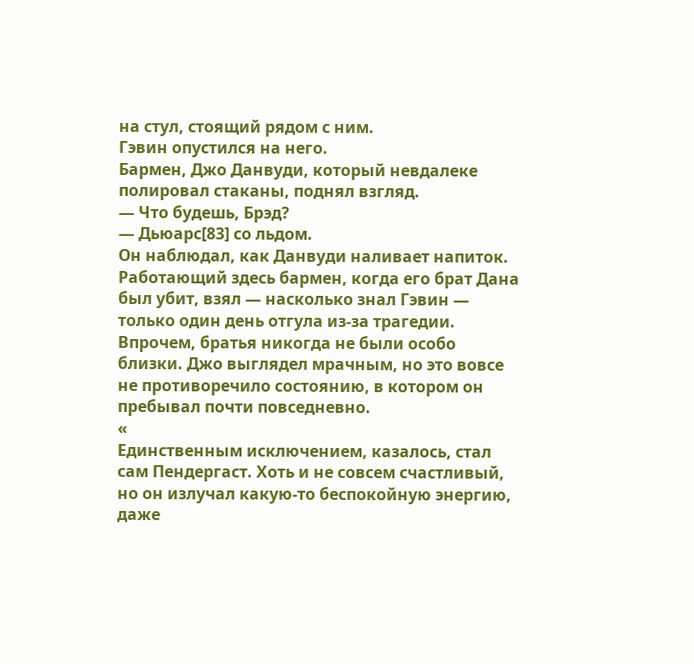на стул, стоящий рядом с ним.
Гэвин опустился на него.
Бармен, Джо Данвуди, который невдалеке полировал стаканы, поднял взгляд.
— Что будешь, Брэд?
— Дьюарс[83] со льдом.
Он наблюдал, как Данвуди наливает напиток. Работающий здесь бармен, когда его брат Дана был убит, взял — насколько знал Гэвин — только один день отгула из-за трагедии. Впрочем, братья никогда не были особо близки. Джо выглядел мрачным, но это вовсе не противоречило состоянию, в котором он пребывал почти повседневно.
«
Единственным исключением, казалось, стал сам Пендергаст. Хоть и не совсем счастливый, но он излучал какую-то беспокойную энергию, даже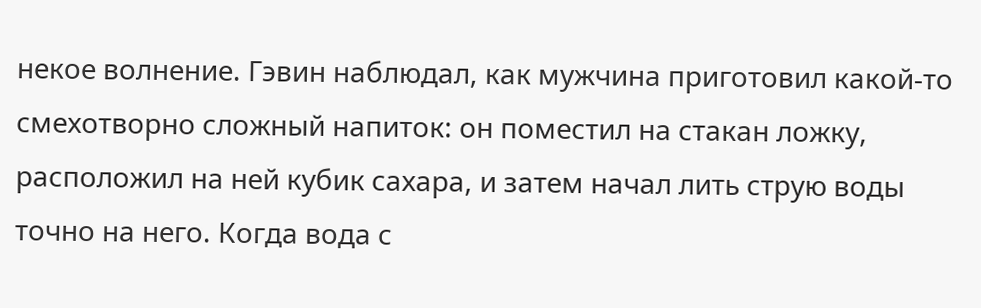некое волнение. Гэвин наблюдал, как мужчина приготовил какой-то смехотворно сложный напиток: он поместил на стакан ложку, расположил на ней кубик сахара, и затем начал лить струю воды точно на него. Когда вода с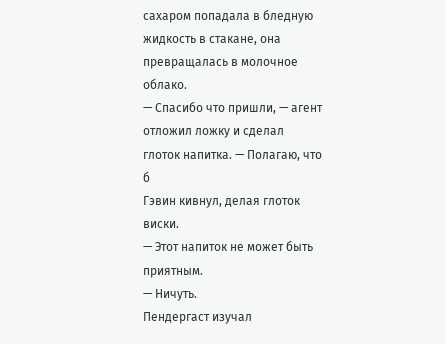сахаром попадала в бледную жидкость в стакане, она превращалась в молочное облако.
— Спасибо что пришли, — агент отложил ложку и сделал глоток напитка. — Полагаю, что б
Гэвин кивнул, делая глоток виски.
— Этот напиток не может быть приятным.
— Ничуть.
Пендергаст изучал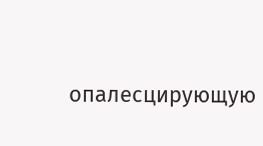опалесцирующую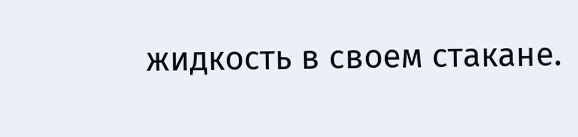жидкость в своем стакане.